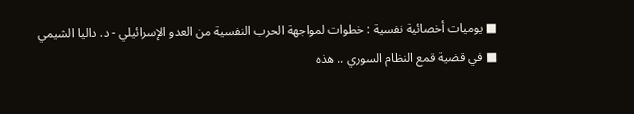■ يوميات أخصائية نفسية : خطوات لمواجهة الحرب النفسية من العدو الإسرائيلي - د. داليا الشيمي
■ في قضية قمع النظام السوري .. هذه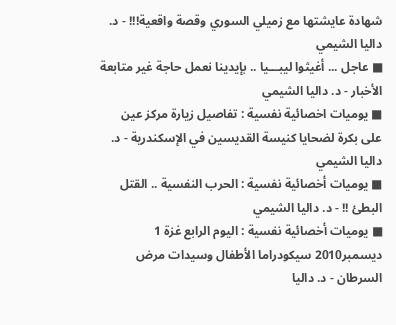شهادة عايشتها مع زميلي السوري وقصة واقعية!!! - د. داليا الشيمي
■ عاجل ... أغيثوا ليبـــيا .. بإيدينا نعمل حاجة غير متابعة الأخبار - د. داليا الشيمي
■ يوميات اخصائية نفسية : تفاصيل زيارة مركز عين على بكرة لضحايا كنيسة القديسين في الإسكندرية - د. داليا الشيمي
■ يوميات أخصائية نفسية : الحرب النفسية .. القتل البطئ !! - د. داليا الشيمي
■ يوميات أخصائية نفسية : اليوم الرابع غزة 1 ديسمبر2010 سيكودراما الأطفال وسيدات مرض السرطان - د. داليا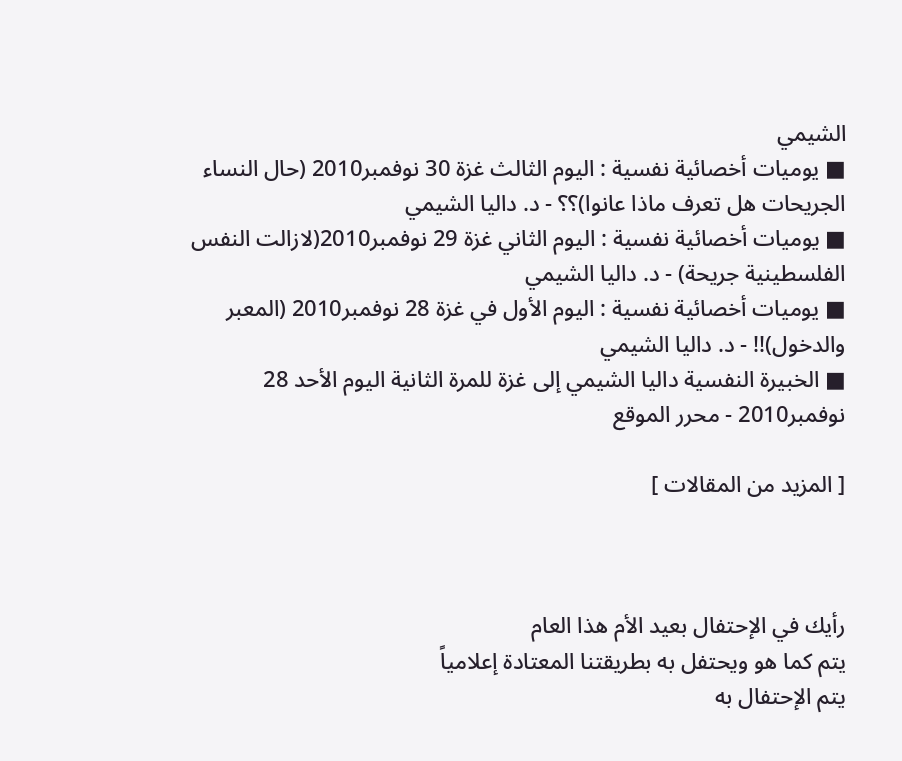الشيمي
■ يوميات أخصائية نفسية : اليوم الثالث غزة 30 نوفمبر2010 (حال النساء الجريحات هل تعرف ماذا عانوا)؟؟ - د. داليا الشيمي
■ يوميات أخصائية نفسية : اليوم الثاني غزة 29 نوفمبر2010(لازالت النفس الفلسطينية جريحة) - د. داليا الشيمي
■ يوميات أخصائية نفسية : اليوم الأول في غزة 28 نوفمبر2010 (المعبر والدخول)!! - د. داليا الشيمي
■ الخبيرة النفسية داليا الشيمي إلى غزة للمرة الثانية اليوم الأحد 28 نوفمبر2010 - محرر الموقع

[ المزيد من المقالات ]



رأيك في الإحتفال بعيد الأم هذا العام
يتم كما هو ويحتفل به بطريقتنا المعتادة إعلامياً
يتم الإحتفال به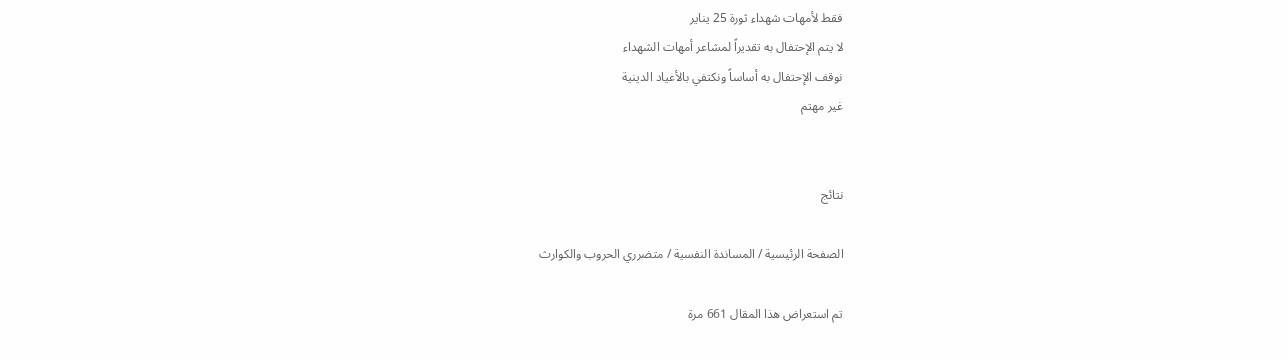فقط لأمهات شهداء ثورة 25 يناير
لا يتم الإحتفال به تقديراً لمشاعر أمهات الشهداء
نوقف الإحتفال به أساساً ونكتفي بالأعياد الدينية
غير مهتم


نتائج

الصفحة الرئيسية / المساندة النفسية / متضرري الحروب والكوارث

تم استعراض هذا المقال 661 مرة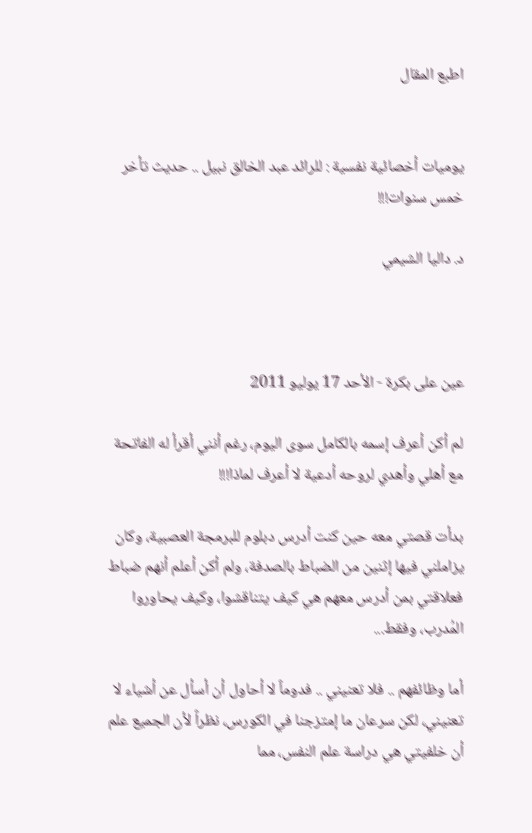اطبع المقال


يوميات أخصائية نفسية : للرائد عبد الخالق نبيل .. حديث تأخر خمس سنوات!!!

د. داليا الشيمي



عين على بكرة - الأحد 17 يوليو 2011

لم أكن أعرف إسمه بالكامل سوى اليوم، رغم أنني أقرأ له الفاتحة مع أهلي وأهدي لروحه أدعية لا أعرف لماذا!!!

بدأت قصتي معه حين كنت أدرس دبلوم للبرمجة العصبية، وكان يزاملني فيها إثنين من الضباط بالصدفة، ولم أكن أعلم أنهم ضباط فعلاقتي بمن أدرس معهم هي كيف يتناقشوا، وكيف يحاوروا المُدرب، وفقط...

أما وظائفهم .. فلا تعنيني .. فدوماً لا أحاول أن أسأل عن أشياء لا تعنيني، لكن سرعان ما إمتزجنا في الكورس، نظراً لأن الجميع علم أن خلفيتي هي دراسة علم النفس، مما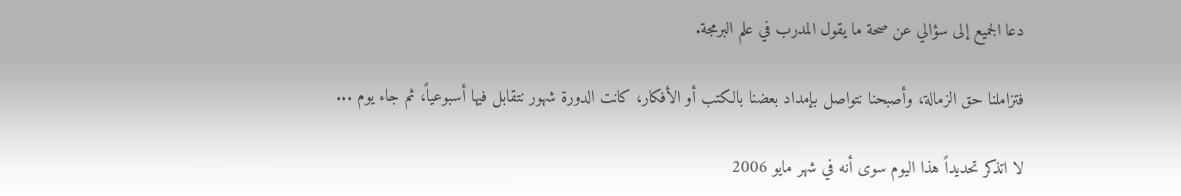دعا الجميع إلى سؤالي عن صحة ما يقول المدرب في علم البرمجة.

فتزاملنا حق الزمالة، وأصبحنا نتواصل بإمداد بعضنا بالكتب أو الأفكار، كانت الدورة شهور نتقابل فيها أسبوعياً، ثم جاء يوم ...

لا اتذكر تحديداً هذا اليوم سوى أنه في شهر مايو 2006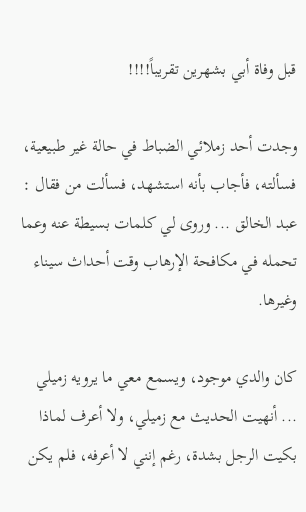قبل وفاة أبي بشهرين تقريباً!!!!

وجدت أحد زملائي الضباط في حالة غير طبيعية، فسألته، فأجاب بأنه استشهد، فسألت من فقال : عبد الخالق ... وروى لي كلمات بسيطة عنه وعما تحمله في مكافحة الإرهاب وقت أحداث سيناء وغيرها.

كان والدي موجود، ويسمع معي ما يرويه زميلي ... أنهيت الحديث مع زميلي، ولا أعرف لماذا بكيت الرجل بشدة، رغم إنني لا أعرفه، فلم يكن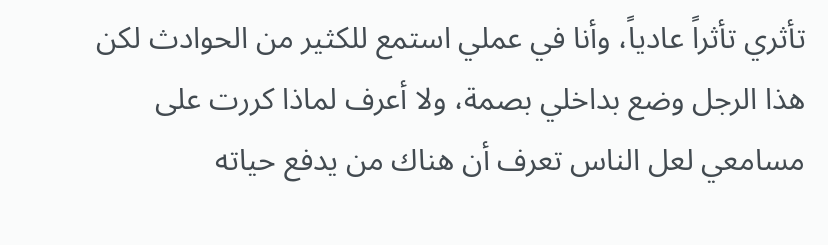تأثري تأثراً عادياً، وأنا في عملي استمع للكثير من الحوادث لكن هذا الرجل وضع بداخلي بصمة، ولا أعرف لماذا كررت على مسامعي لعل الناس تعرف أن هناك من يدفع حياته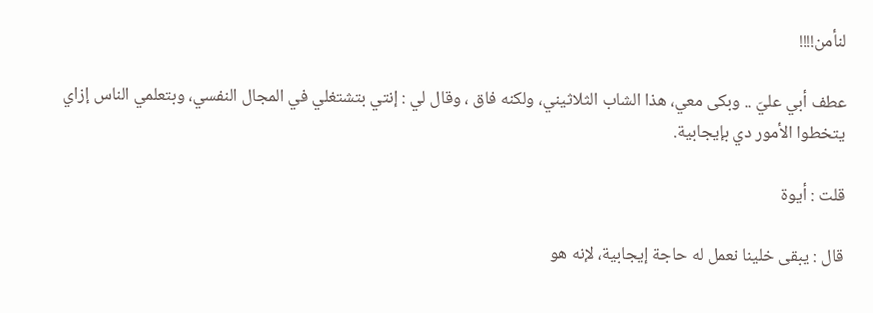لنأمن!!!!

عطف أبي عليَ .. وبكى معي، هذا الشاب الثلاثيني، ولكنه فاق ، وقال لي : إنتي بتشتغلي في المجال النفسي، وبتعلمي الناس إزاي يتخطوا الأمور دي بإيجابية.

قلت : أيوة

قال : يبقى خلينا نعمل له حاجة إيجابية، لإنه هو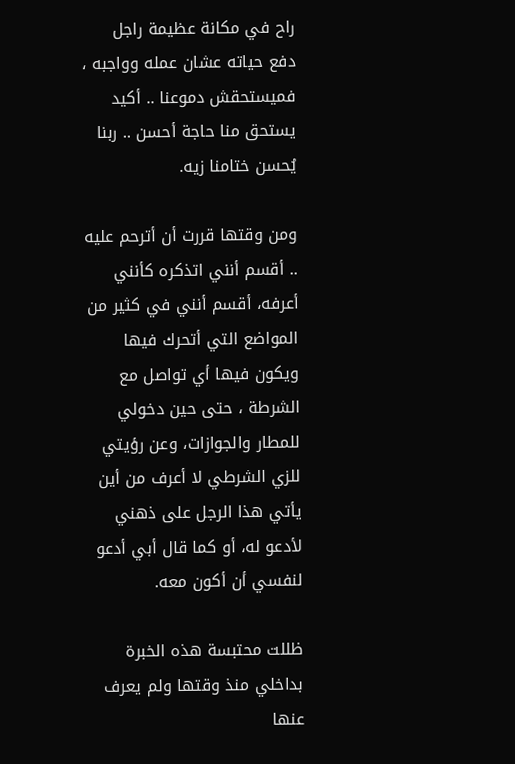راح في مكانة عظيمة راجل دفع حياته عشان عمله وواجبه ، فميستحقش دموعنا .. أكيد يستحق منا حاجة أحسن .. ربنا يُحسن ختامنا زيه.

ومن وقتها قررت أن أترحم عليه .. أقسم أنني اتذكره كأنني أعرفه، أقسم أنني في كثير من المواضع التي أتحرك فيها ويكون فيها أي تواصل مع الشرطة ، حتى حين دخولي للمطار والجوازات، وعن رؤيتي للزي الشرطي لا أعرف من أين يأتي هذا الرجل على ذهني لأدعو له، أو كما قال أبي أدعو لنفسي أن أكون معه.

ظللت محتبسة هذه الخبرة بداخلي منذ وقتها ولم يعرف عنها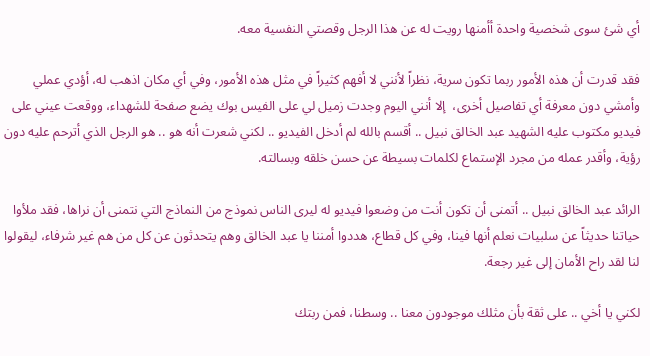أي شئ سوى شخصية واحدة أأمنها رويت له عن هذا الرجل وقصتي النفسية معه.

فقد قدرت أن هذه الأمور ربما تكون سرية، نظراً لأنني لا أفهم كثيراً في مثل هذه الأمور، وفي أي مكان اذهب له، أؤدي عملي وأمشي دون معرفة أي تفاصيل أخرى،  إلا أنني اليوم وجدت زميل لي على الفيس بوك يضع صفحة للشهداء، ووقعت عيني على فيديو مكتوب عليه الشهيد عبد الخالق نبيل .. أقسم بالله لم أدخل الفيديو .. لكني شعرت أنه هو .. هو الرجل الذي أترحم عليه دون رؤية، وأقدر عمله من مجرد الإستماع لكلمات بسيطة عن حسن خلقه وبسالته.

الرائد عبد الخالق نبيل .. أتمنى أن تكون أنت من وضعوا فيديو له ليرى الناس نموذج من النماذج التي نتمنى أن نراها، فقد ملأوا حياتنا حديثاً عن سلبيات نعلم أنها فينا، وفي كل قطاع، هددوا أمننا يا عبد الخالق وهم يتحدثون عن كل من هم غير شرفاء، ليقولوا لنا لقد راح الأمان إلى غير رجعة.

لكني يا أخي .. على ثقة بأن مثلك موجودون معنا .. وسطنا، فمن ربتك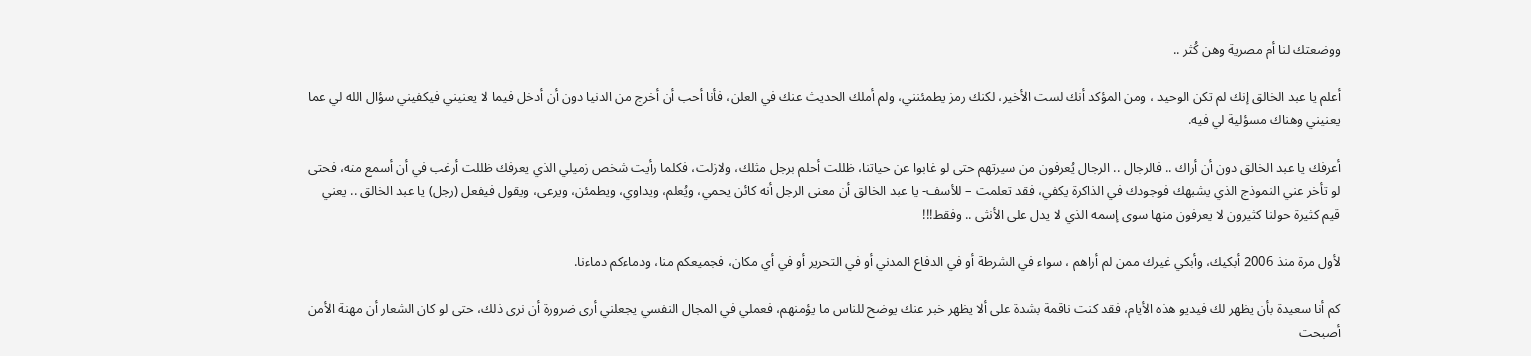ووضعتك لنا أم مصرية وهن كُثر ..

أعلم يا عبد الخالق إنك لم تكن الوحيد ، ومن المؤكد أنك لست الأخير، لكنك رمز يطمئنني، ولم أملك الحديث عنك في العلن، فأنا أحب أن أخرج من الدنيا دون أن أدخل فيما لا يعنيني فيكفيني سؤال الله لي عما يعنيني وهناك مسؤلية لي فيه.

أعرفك يا عبد الخالق دون أن أراك .. فالرجال .. الرجال يُعرفون من سيرتهم حتى لو غابوا عن حياتنا، ظللت أحلم برجل مثلك، ولازلت، فكلما رأيت شخص زميلي الذي يعرفك ظللت أرغب في أن أسمع منه، فحتى لو تأخر عني النموذج الذي يشبهك فوجودك في الذاكرة يكفي، فقد تعلمت – للأسف- يا عبد الخالق أن معنى الرجل أنه كائن يحمي، ويُعلم، ويداوي، ويطمئن، ويرعى، ويقول فيفعل (رجل) يا عبد الخالق .. يعني قيم كثيرة حولنا كثيرون لا يعرفون منها سوى إسمه الذي لا يدل على الأنثى .. وفقط!!!

لأول مرة منذ 2006 أبكيك، وأبكي غيرك ممن لم أراهم ، سواء في الشرطة أو في الدفاع المدني أو في التحرير أو في أي مكان، فجميعكم منا، ودماءكم دماءنا.

كم أنا سعيدة بأن يظهر لك فيديو هذه الأيام، فقد كنت ناقمة بشدة على ألا يظهر خبر عنك يوضح للناس ما يؤمنهم، فعملي في المجال النفسي يجعلني أرى ضرورة أن نرى ذلك، حتى لو كان الشعار أن مهنة الأمن أصبحت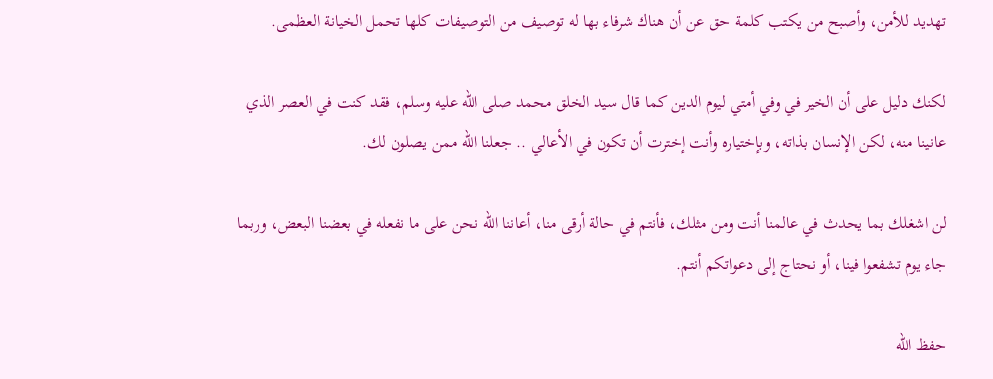تهديد للأمن، وأصبح من يكتب كلمة حق عن أن هناك شرفاء بها له توصيف من التوصيفات كلها تحمل الخيانة العظمى.

لكنك دليل على أن الخير في وفي أمتي ليوم الدين كما قال سيد الخلق محمد صلى الله عليه وسلم، فقد كنت في العصر الذي عانينا منه، لكن الإنسان بذاته، وبإختياره وأنت إخترت أن تكون في الأعالي .. جعلنا الله ممن يصلون لك.

لن اشغلك بما يحدث في عالمنا أنت ومن مثلك، فأنتم في حالة أرقى منا، أعاننا الله نحن على ما نفعله في بعضنا البعض، وربما جاء يوم تشفعوا فينا، أو نحتاج إلى دعواتكم أنتم.

حفظ الله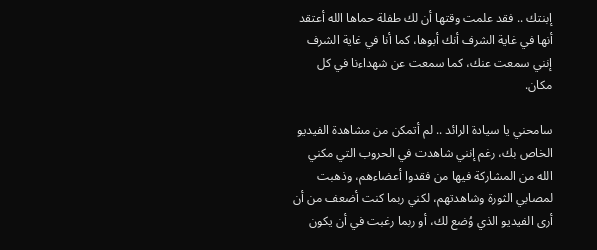إبنتك .. فقد علمت وقتها أن لك طفلة حماها الله أعتقد أنها في غاية الشرف أنك أبوها، كما أنا في غاية الشرف إنني سمعت عنك، كما سمعت عن شهداءنا في كل مكان.

سامحني يا سيادة الرائد .. لم أتمكن من مشاهدة الفيديو الخاص بك، رغم إنني شاهدت في الحروب التي مكني الله من المشاركة فيها من فقدوا أعضاءهم، وذهبت لمصابي الثورة وشاهدتهم، لكني ربما كنت أضعف من أن أرى الفيديو الذي وُضع لك، أو ربما رغبت في أن يكون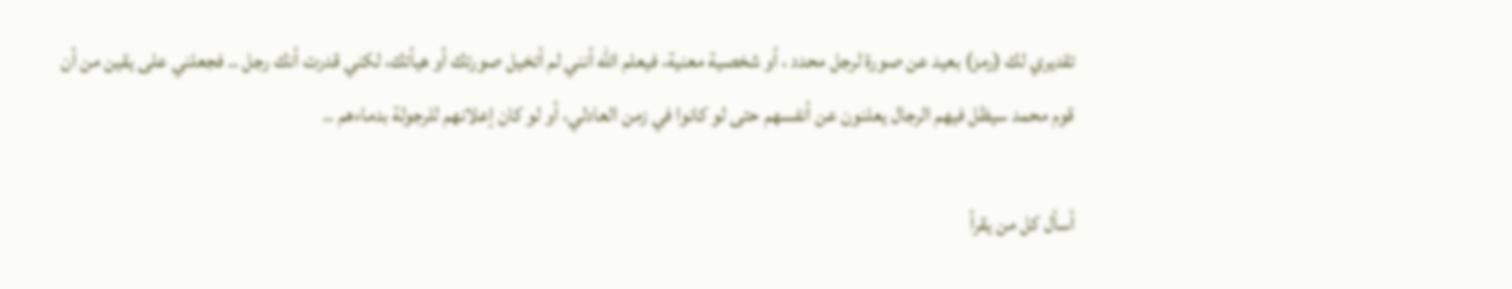تقديري لك (رمز) بعيد عن صورة لرجل محدد ، أو شخصية معنية، فيعلم الله أنني لم أتخيل صورتك أو هيأتك، لكني قدرت أنك رجل .. فجعلني على يقين من أن قوم محمد سيظل فيهم الرجال يعلنون عن أنفسهم حتى لو كانوا في زمن العادلي، أو لو كان إعلانهم للرجولة بدماءهم ..

أسأل كل من يقرأ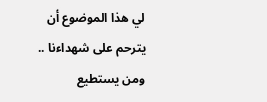لي هذا الموضوع أن يترحم على شهداءنا .. ومن يستطيع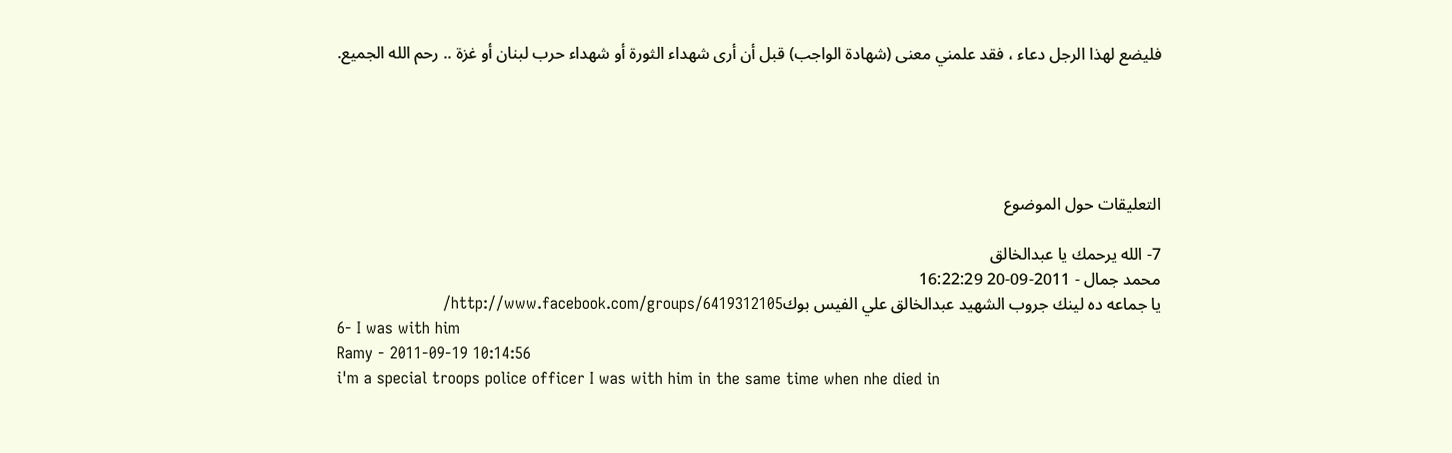فليضع لهذا الرجل دعاء ، فقد علمني معنى (شهادة الواجب) قبل أن أرى شهداء الثورة أو شهداء حرب لبنان أو غزة .. رحم الله الجميع.





التعليقات حول الموضوع

7- الله يرحمك يا عبدالخالق
محمد جمال - 2011-09-20 16:22:29
يا جماعه ده لينك جروب الشهيد عبدالخالق علي الفيس بوكhttp://www.facebook.com/groups/6419312105/
6- I was with him
Ramy - 2011-09-19 10:14:56
i'm a special troops police officer I was with him in the same time when nhe died in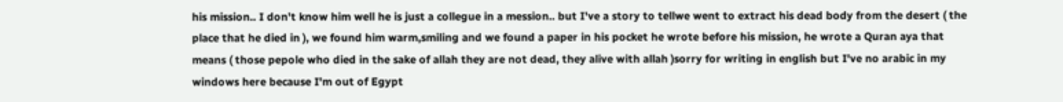his mission.. I don't know him well he is just a collegue in a mession.. but I've a story to tellwe went to extract his dead body from the desert ( the place that he died in ), we found him warm,smiling and we found a paper in his pocket he wrote before his mission, he wrote a Quran aya that means ( those pepole who died in the sake of allah they are not dead, they alive with allah )sorry for writing in english but I've no arabic in my windows here because I'm out of Egypt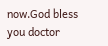now.God bless you doctor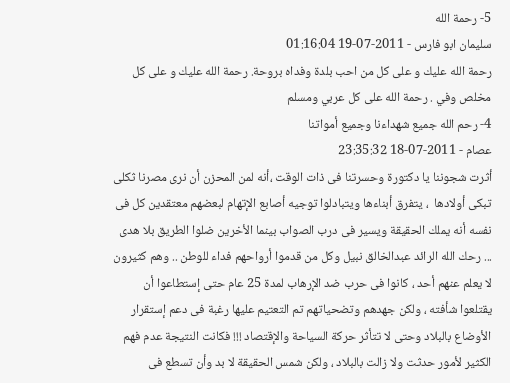5- رحمة الله
سليمان ابو فارس - 2011-07-19 01:16:04
رحمة الله عليك و على كل من احب بلدة وفداه بروحة. رحمة الله عليك و على كل مخلص وفي . رحمة الله على كل عربي ومسلم
4- رحم الله جميع شهداءنا وجميع أمواتنا
عصام - 2011-07-18 23:35:32
أثرت شجوننا يا دكتورة وحسرتنا فى ذات الوقت ،أنه لمن المحزن أن نرى مصرنا ثكلى تبكى أولادها  ، يتفرق أبناءها ويتبادلوا توجيه أصابع الإتهام لبعضهم معتقدين كل فى نفسه أنه يملك الحقيقة ويسير فى درب الصواب بينما الأخرين ضلوا الطريق بلا هدى ... رحك الله الرائد عبدالخالق نبيل وكل من قدموا أرواحهم فداء للوطن .. وهم كثيرون لا يعلم عنهم أحد ، كانوا فى حرب ضد الإرهاب لمدة 25 عام حتى إستطاعوا أن يقتلعوا شأفته ، ولكن جهدهم وتضحياتهم تم التعتيم عليها رغبة فى دعم إستقرار الأوضاع بالبلاد وحتى لا تتأثر حركة السياحة والإقتصاد !!! فكانت النتيجة عدم فهم الكثير لأمور حدثت ولا زالت بالبلاد ، ولكن شمس الحقيقة لا بد وأن تسطع فى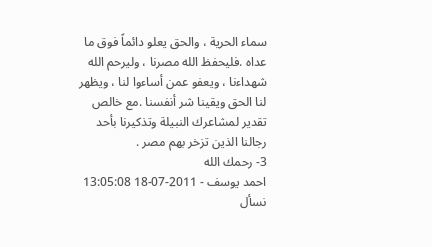سماء الحرية ، والحق يعلو دائماً فوق ما عداه .فليحفظ الله مصرنا ، وليرحم الله شهداءنا ، ويعفو عمن أساءوا لنا ، ويظهر لنا الحق ويقينا شر أنفسنا .مع خالص تقدير لمشاعرك النبيلة وتذكيرنا بأحد رجالنا الذين تزخر بهم مصر .
3- رحمك الله
احمد يوسف - 2011-07-18 13:05:08
نسأل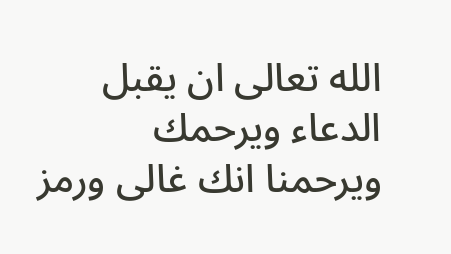الله تعالى ان يقبل الدعاء ويرحمك ويرحمنا انك غالى ورمز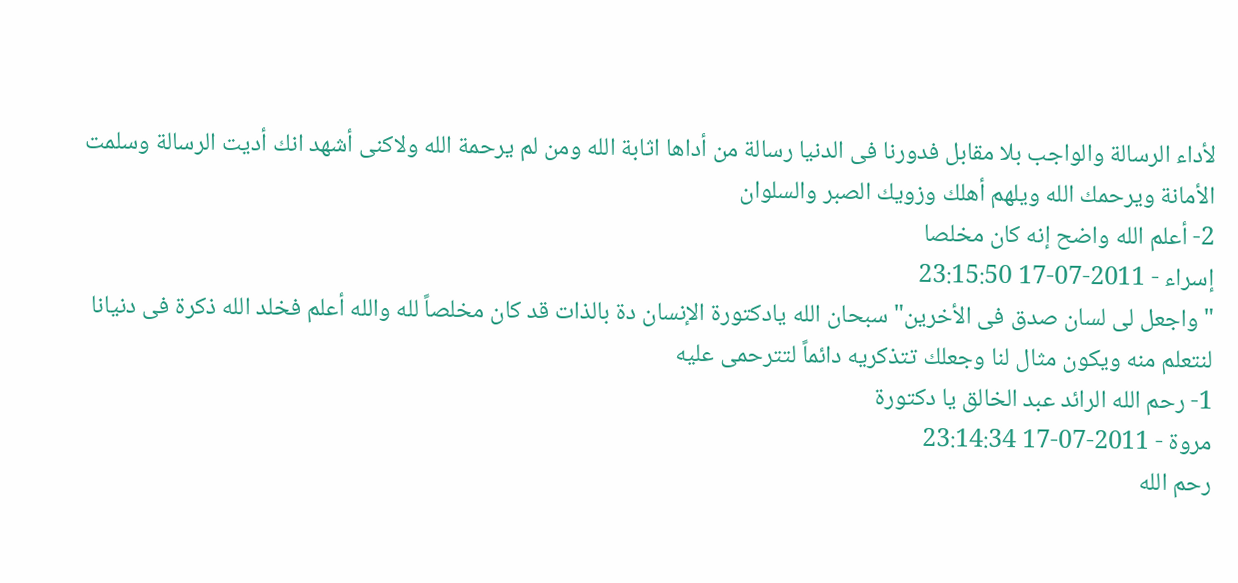لأداء الرسالة والواجب بلا مقابل فدورنا فى الدنيا رسالة من أداها اثابة الله ومن لم يرحمة الله ولاكنى أشهد انك أديت الرسالة وسلمت الأمانة ويرحمك الله ويلهم أهلك وزويك الصبر والسلوان
2- أعلم الله واضح إنه كان مخلصا
إسراء - 2011-07-17 23:15:50
"واجعل لى لسان صدق فى الأخرين" سبحان الله يادكتورة الإنسان دة بالذات قد كان مخلصاً لله والله أعلم فخلد الله ذكرة فى دنيانا لنتعلم منه ويكون مثال لنا وجعلك تتذكريه دائماً لتترحمى عليه
1- رحم الله الرائد عبد الخالق يا دكتورة
مروة - 2011-07-17 23:14:34
رحم الله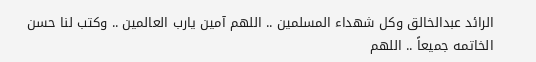الرائد عبدالخالق وكل شهداء المسلمين .. اللهم آمين يارب العالمين .. وكتب لنا حسن الخاتمه جميعاً .. اللهم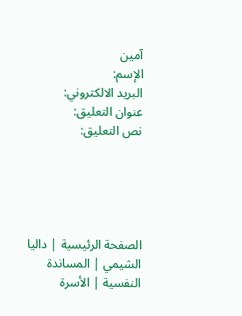آمين
الإسم:
البريد الالكتروني:
عنوان التعليق:
نص التعليق:





الصفحة الرئيسية | داليا الشيمي | المساندة النفسية | الأسرة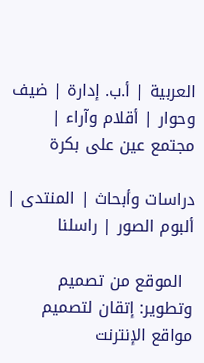العربية | أ.ب. إدارة | ضيف وحوار | أقلام وآراء | مجتمع عين على بكرة

دراسات وأبحاث | المنتدى | ألبوم الصور | راسلنا

  الموقع من تصميم وتطوير: إتقان لتصميم مواقع الإنترنت